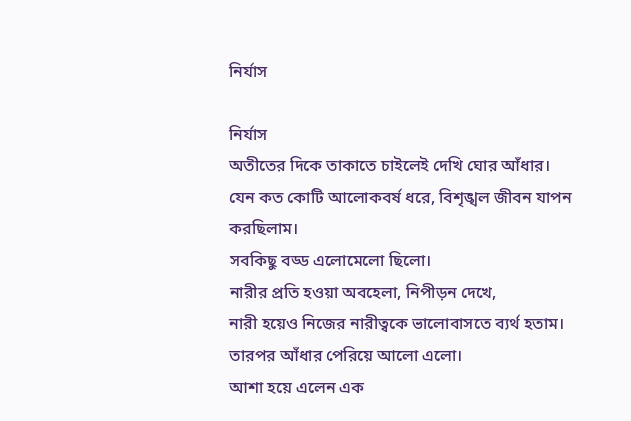নির্যাস

নির্যাস
অতীতের দিকে তাকাতে চাইলেই দেখি ঘোর আঁধার।
যেন কত কোটি আলোকবর্ষ ধরে, বিশৃঙ্খল জীবন যাপন করছিলাম।
সবকিছু বড্ড এলোমেলো ছিলো।
নারীর প্রতি হওয়া অবহেলা, নিপীড়ন দেখে,
নারী হয়েও নিজের নারীত্বকে ভালোবাসতে ব্যর্থ হতাম।
তারপর আঁধার পেরিয়ে আলো এলো।
আশা হয়ে এলেন এক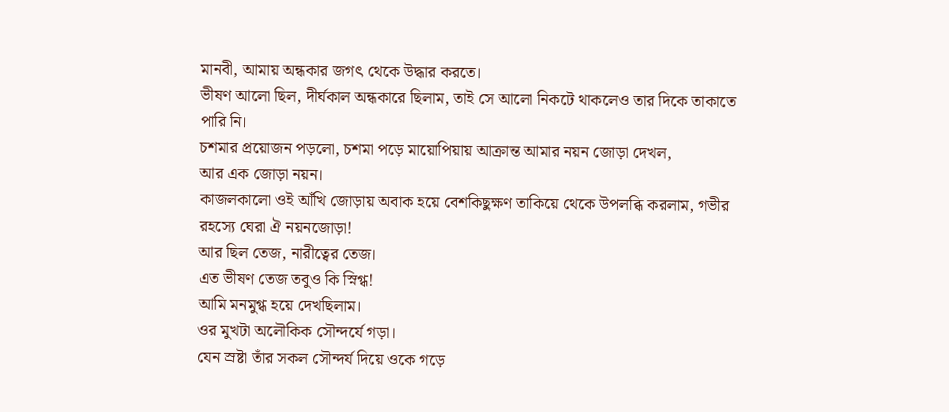মানবী, আমায় অন্ধকার জগৎ থেকে উদ্ধার করতে।
ভীষণ আলো ছিল, দীর্ঘকাল অন্ধকারে ছিলাম, তাই সে আলো নিকটে থাকলেও তার দিকে তাকাতে পারি নি।
চশমার প্রয়োজন পড়লো, চশমা পড়ে মায়োপিয়ায় আক্রান্ত আমার নয়ন জোড়া দেখল,
আর এক জোড়া নয়ন।
কাজলকালো ওই আঁখি জোড়ায় অবাক হয়ে বেশকিছুক্ষণ তাকিয়ে থেকে উপলব্ধি করলাম, গভীর রহস্যে ঘেরা ঐ নয়নজোড়া!
আর ছিল তেজ, নারীত্বের তেজ।
এত ভীষণ তেজ তবুও কি স্নিগ্ধ!
আমি মনমুগ্ধ হয়ে দেখছিলাম।
ওর মুখটা অলৌকিক সৌন্দর্যে গড়া।
যেন স্রষ্টা তাঁর সকল সৌন্দর্য দিয়ে ওকে গড়ে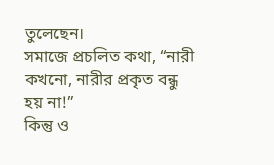তুলেছেন।
সমাজে প্রচলিত কথা, “নারী কখনো, নারীর প্রকৃত বন্ধু হয় না!”
কিন্তু ও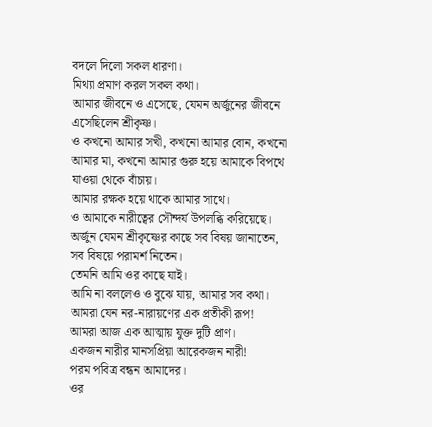বদলে দিলো সকল ধারণা।
মিথ্যা প্রমাণ করল সকল কথা।
আমার জীবনে ও এসেছে, যেমন অর্জুনের জীবনে এসেছিলেন শ্রীকৃষ্ণ।
ও কখনো আমার সখী, কখনো আমার বোন, কখনো আমার মা, কখনো আমার গুরু হয়ে আমাকে বিপথে যাওয়া থেকে বাঁচায়।
আমার রক্ষক হয়ে থাকে আমার সাথে।
ও আমাকে নারীত্বের সৌন্দর্য উপলব্ধি করিয়েছে।
অর্জুন যেমন শ্রীকৃষ্ণের কাছে সব বিষয় জানাতেন, সব বিষয়ে পরামর্শ নিতেন।
তেমনি আমি ওর কাছে যাই।
আমি না বললেও ও বুঝে যায়, আমার সব কথা।
আমরা যেন নর-নারায়ণের এক প্রতীকী রূপ!
আমরা আজ এক আত্মায় যুক্ত দুটি প্রাণ।
একজন নারীর মানসপ্রিয়া আরেকজন নারী!
পরম পবিত্র বন্ধন আমাদের।
ওর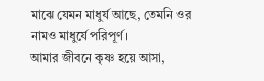মাঝে যেমন মাধুর্য আছে, তেমনি ওর নামও মাধুর্যে পরিপূর্ণ।
আমার জীবনে কৃষ্ণ হয়ে আসা,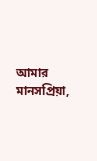আমার মানসপ্রিয়া,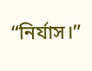“নির্যাস।”